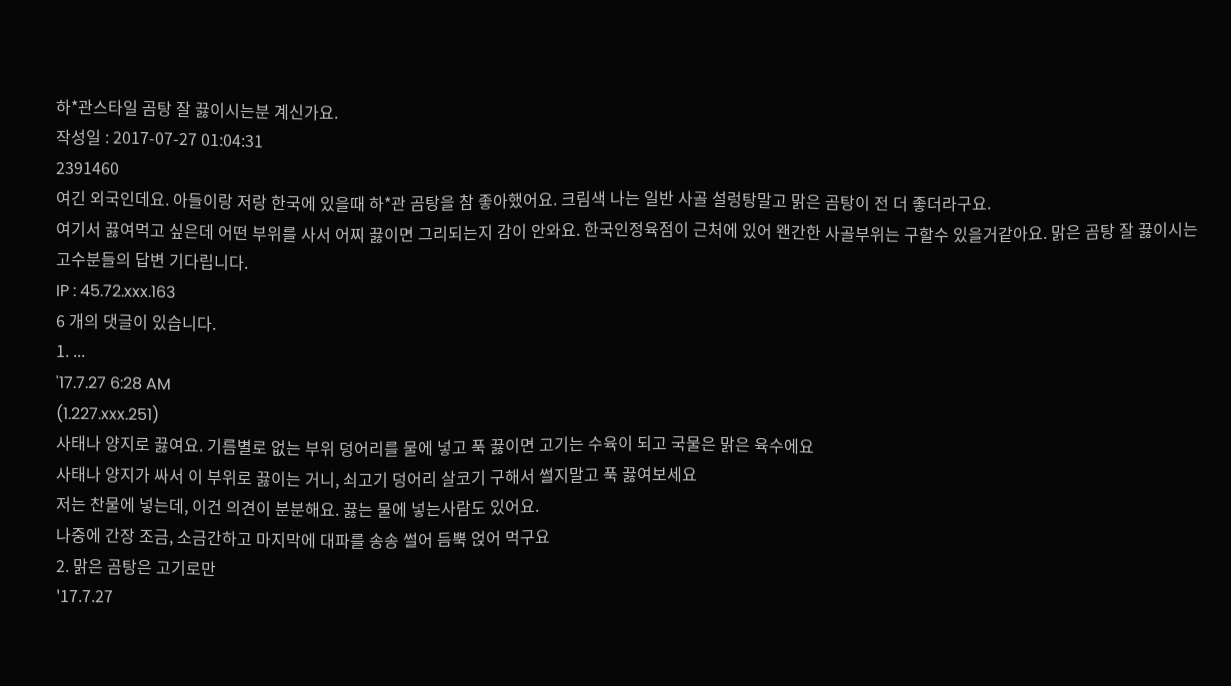하*관스타일 곰탕 잘 끓이시는분 계신가요.
작성일 : 2017-07-27 01:04:31
2391460
여긴 외국인데요. 아들이랑 저랑 한국에 있을때 하*관 곰탕을 참 좋아했어요. 크림색 나는 일반 사골 설렁탕말고 맑은 곰탕이 전 더 좋더라구요.
여기서 끓여먹고 싶은데 어떤 부위를 사서 어찌 끓이면 그리되는지 감이 안와요. 한국인정육점이 근처에 있어 왠간한 사골부위는 구할수 있을거같아요. 맑은 곰탕 잘 끓이시는 고수분들의 답변 기다립니다.
IP : 45.72.xxx.163
6 개의 댓글이 있습니다.
1. ...
'17.7.27 6:28 AM
(1.227.xxx.251)
사태나 양지로 끓여요. 기름별로 없는 부위 덩어리를 물에 넣고 푹 끓이면 고기는 수육이 되고 국물은 맑은 육수에요
사태나 양지가 싸서 이 부위로 끓이는 거니, 쇠고기 덩어리 살코기 구해서 썰지말고 푹 끓여보세요
저는 찬물에 넣는데, 이건 의견이 분분해요. 끓는 물에 넣는사람도 있어요.
나중에 간장 조금, 소금간하고 마지막에 대파를 송송 썰어 듬뿍 얹어 먹구요
2. 맑은 곰탕은 고기로만
'17.7.27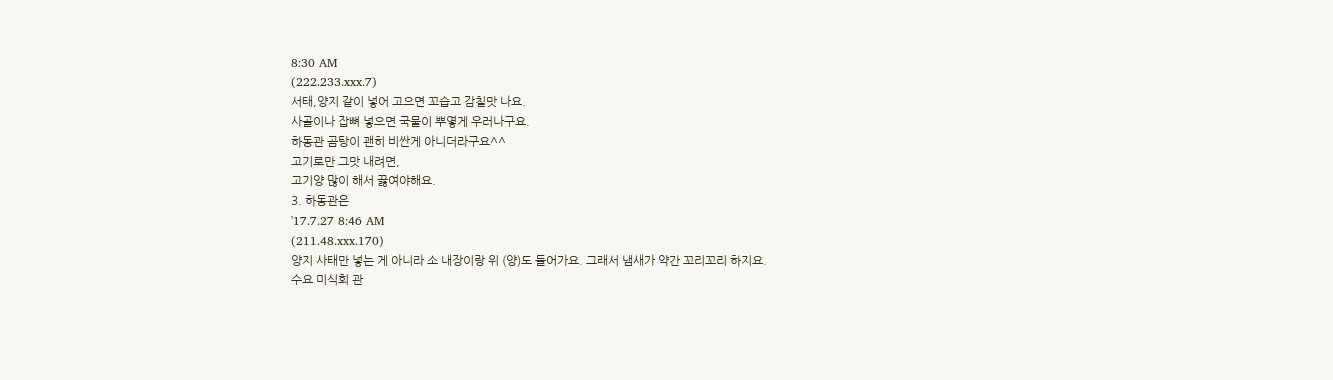8:30 AM
(222.233.xxx.7)
서태,양지 같이 넣어 고으면 꼬습고 감칠맛 나요.
사골이나 잡뼈 넣으면 국물이 뿌옇게 우러나구요.
하동관 곰탕이 괜히 비싼게 아니더라구요^^
고기로만 그맛 내려면,
고기양 많이 해서 끓여야해요.
3. 하동관은
'17.7.27 8:46 AM
(211.48.xxx.170)
양지 사태만 넣는 게 아니라 소 내장이랑 위 (양)도 들어가요. 그래서 냄새가 약간 꼬리꼬리 하지요.
수요 미식회 관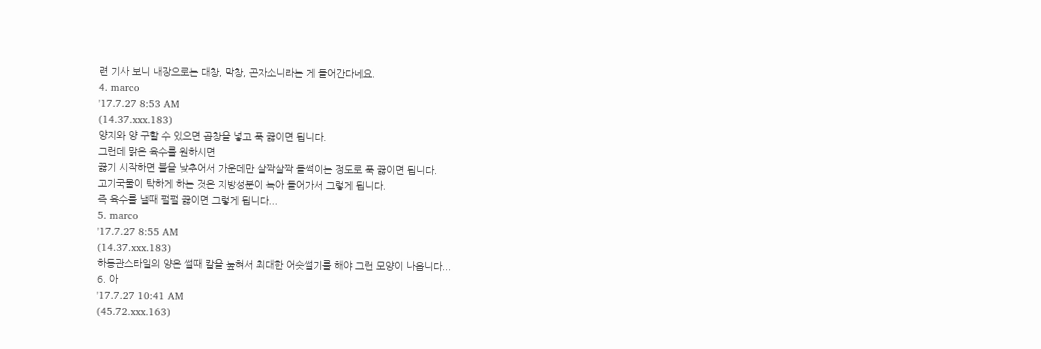련 기사 보니 내장으로는 대창, 막창, 곤자소니라는 게 들어간다네요.
4. marco
'17.7.27 8:53 AM
(14.37.xxx.183)
양지와 양 구할 수 있으면 곱창을 넣고 푹 끓이면 됩니다.
그런데 맑은 육수를 원하시면
끓기 시작하면 불을 낮추어서 가운데만 살짝살짝 들썩이는 정도로 푹 끓이면 됩니다.
고기국물이 탁하게 하는 것은 지방성분이 녹아 들어가서 그렇게 됩니다.
즉 육수를 낼때 펄펄 끓이면 그렇게 됩니다...
5. marco
'17.7.27 8:55 AM
(14.37.xxx.183)
하동관스타일의 양은 썰때 칼을 눞혀서 최대한 어슷썰기를 해야 그런 모양이 나옵니다...
6. 아
'17.7.27 10:41 AM
(45.72.xxx.163)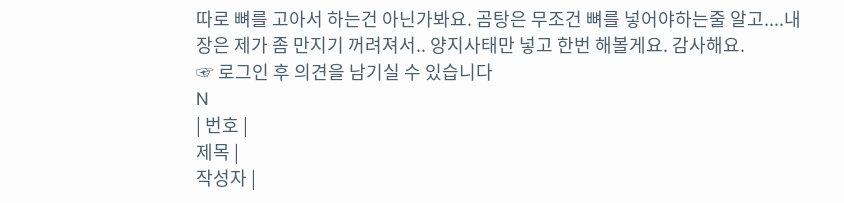따로 뼈를 고아서 하는건 아닌가봐요. 곰탕은 무조건 뼈를 넣어야하는줄 알고....내장은 제가 좀 만지기 꺼려져서.. 양지사태만 넣고 한번 해볼게요. 감사해요.
☞ 로그인 후 의견을 남기실 수 있습니다
N
| 번호 |
제목 |
작성자 |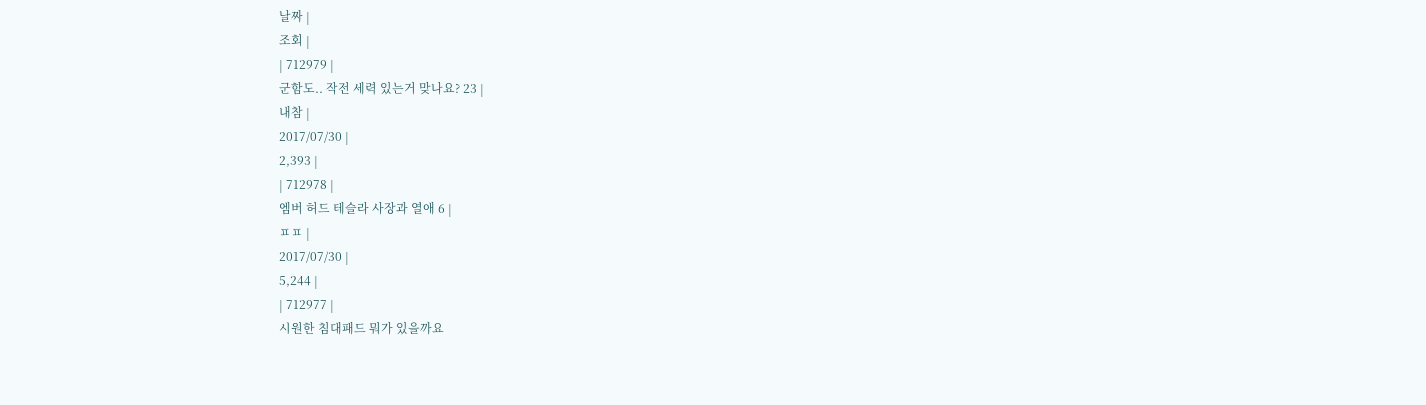날짜 |
조회 |
| 712979 |
군함도.. 작전 세력 있는거 맞나요? 23 |
내참 |
2017/07/30 |
2,393 |
| 712978 |
엠버 허드 테슬라 사장과 열애 6 |
ㅍㅍ |
2017/07/30 |
5,244 |
| 712977 |
시원한 침대패드 뭐가 있을까요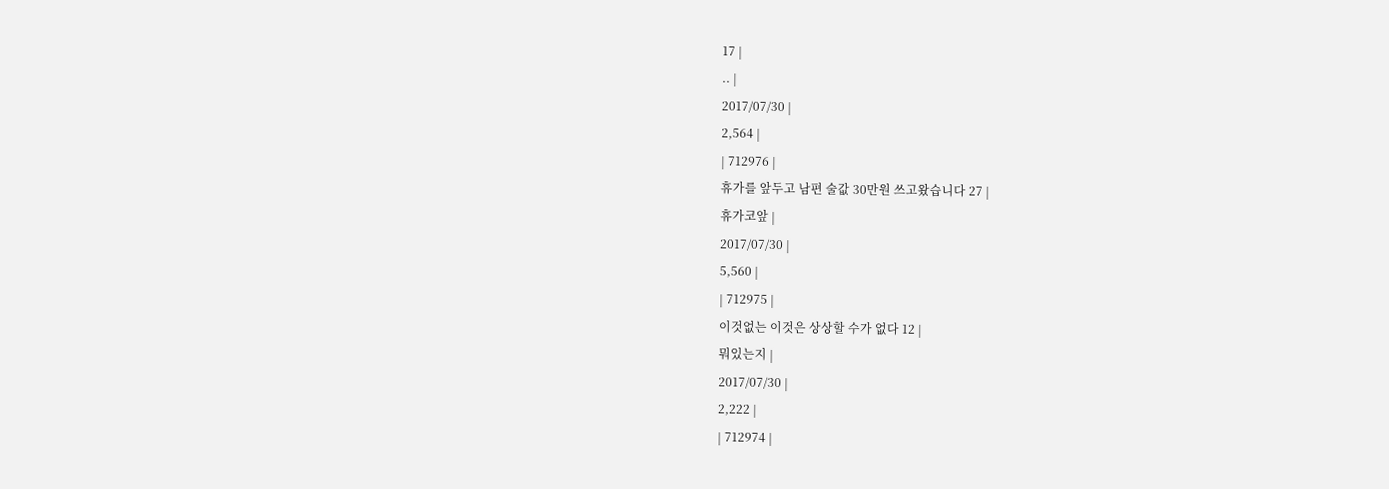17 |
.. |
2017/07/30 |
2,564 |
| 712976 |
휴가를 앞두고 남편 술값 30만원 쓰고왔습니다 27 |
휴가코앞 |
2017/07/30 |
5,560 |
| 712975 |
이것없는 이것은 상상할 수가 없다 12 |
뭐있는지 |
2017/07/30 |
2,222 |
| 712974 |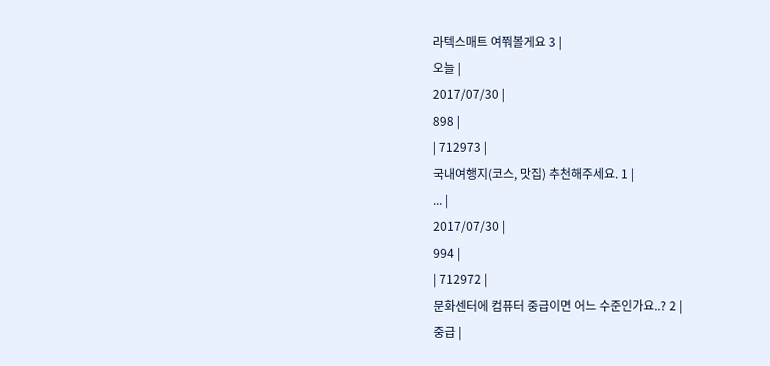라텍스매트 여쭤볼게요 3 |
오늘 |
2017/07/30 |
898 |
| 712973 |
국내여행지(코스, 맛집) 추천해주세요. 1 |
... |
2017/07/30 |
994 |
| 712972 |
문화센터에 컴퓨터 중급이면 어느 수준인가요..? 2 |
중급 |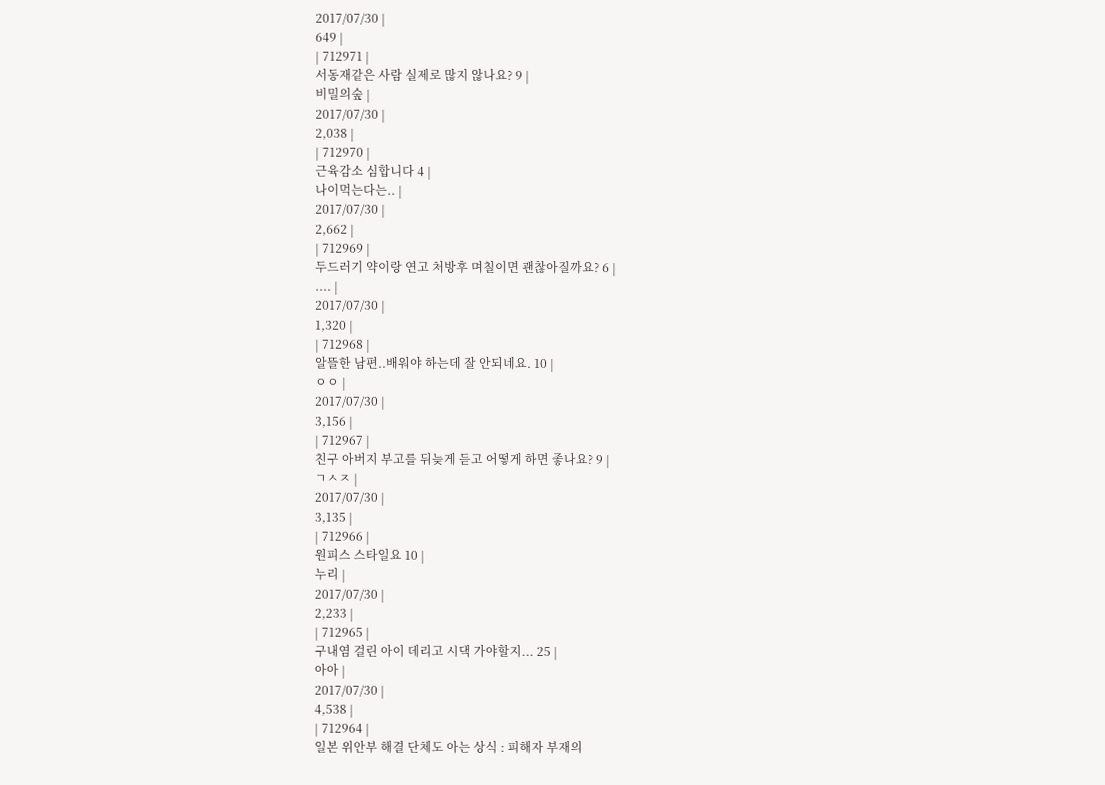2017/07/30 |
649 |
| 712971 |
서동재같은 사람 실제로 많지 않나요? 9 |
비밀의숲 |
2017/07/30 |
2,038 |
| 712970 |
근육감소 심합니다 4 |
나이먹는다는.. |
2017/07/30 |
2,662 |
| 712969 |
두드러기 약이랑 연고 처방후 며칠이면 괜찮아질까요? 6 |
.... |
2017/07/30 |
1,320 |
| 712968 |
알뜰한 남편..배워야 하는데 잘 안되네요. 10 |
ㅇㅇ |
2017/07/30 |
3,156 |
| 712967 |
친구 아버지 부고를 뒤늦게 듣고 어떻게 하면 좋나요? 9 |
ㄱㅅㅈ |
2017/07/30 |
3,135 |
| 712966 |
원피스 스타일요 10 |
누리 |
2017/07/30 |
2,233 |
| 712965 |
구내염 걸린 아이 데리고 시댁 가야할지... 25 |
아아 |
2017/07/30 |
4,538 |
| 712964 |
일본 위안부 해결 단체도 아는 상식 : 피해자 부재의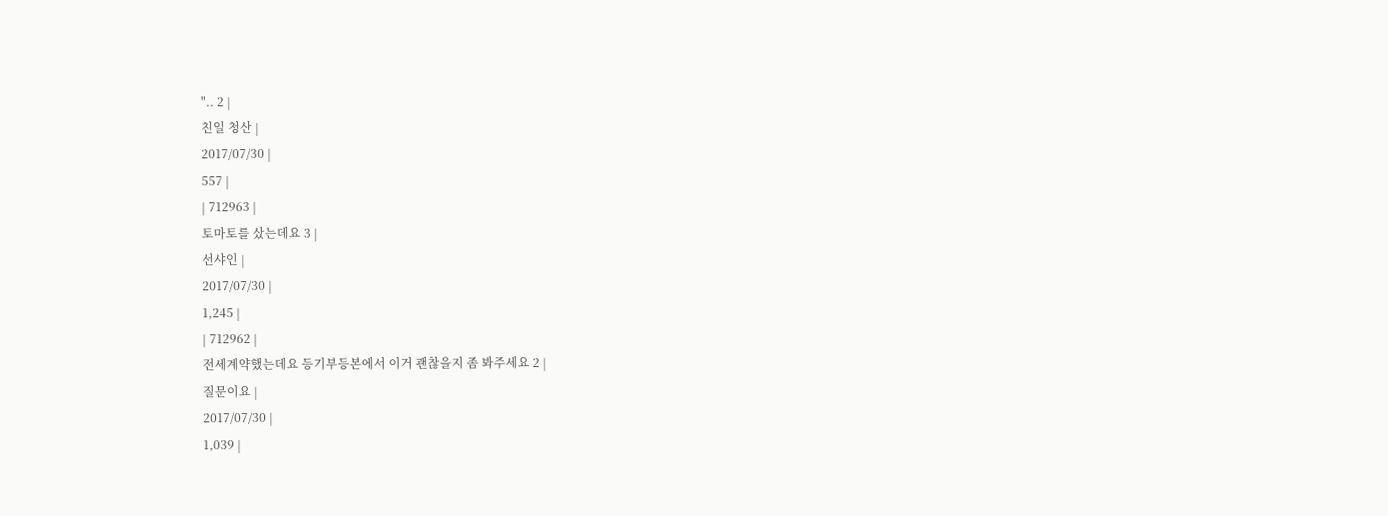".. 2 |
친일 청산 |
2017/07/30 |
557 |
| 712963 |
토마토를 샀는데요 3 |
선샤인 |
2017/07/30 |
1,245 |
| 712962 |
전세계약했는데요 등기부등본에서 이거 괜찮을지 좀 봐주세요 2 |
질문이요 |
2017/07/30 |
1,039 |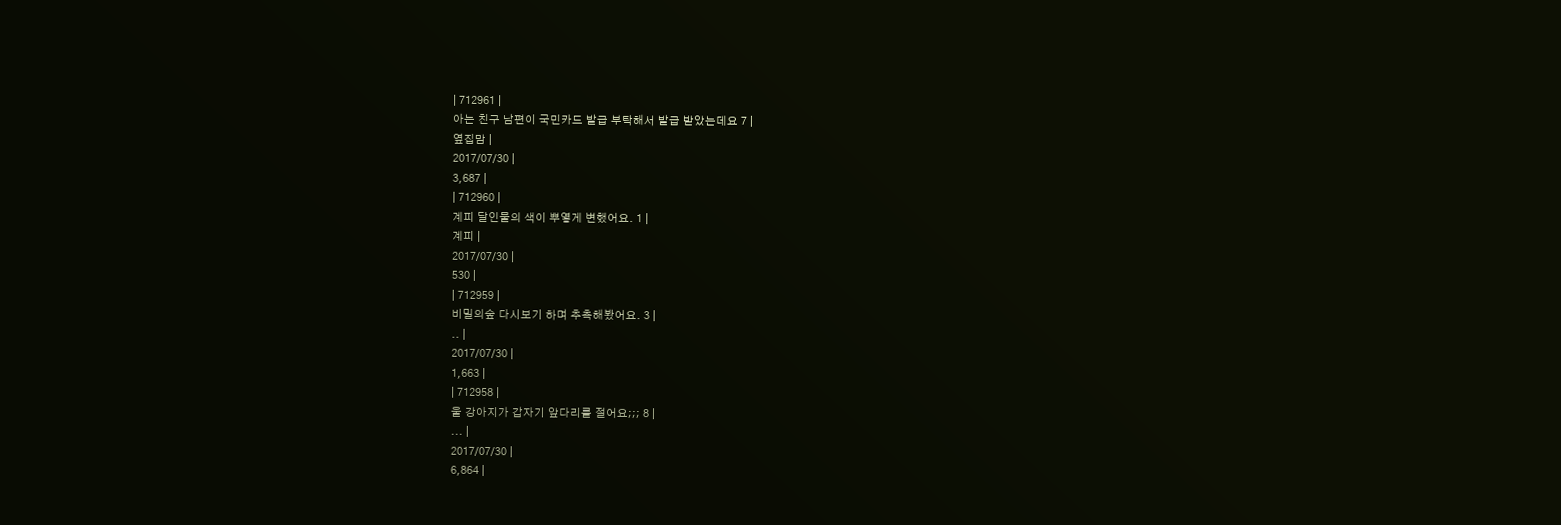| 712961 |
아는 친구 남편이 국민카드 발급 부탁해서 발급 받았는데요 7 |
옆집맘 |
2017/07/30 |
3,687 |
| 712960 |
계피 달인물의 색이 뿌옇게 변했어요. 1 |
계피 |
2017/07/30 |
530 |
| 712959 |
비밀의숲 다시보기 하며 추측해봤어요. 3 |
.. |
2017/07/30 |
1,663 |
| 712958 |
울 강아지가 갑자기 앞다리를 절어요;;; 8 |
... |
2017/07/30 |
6,864 |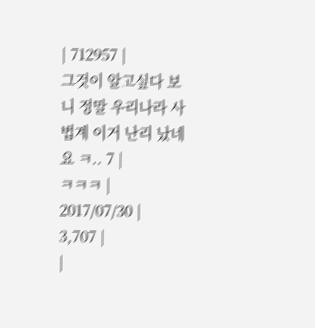| 712957 |
그것이 알고싶다 보니 정말 우리나라 사법계 이거 난리 났네요 ㅋ.. 7 |
ㅋㅋㅋ |
2017/07/30 |
3,707 |
|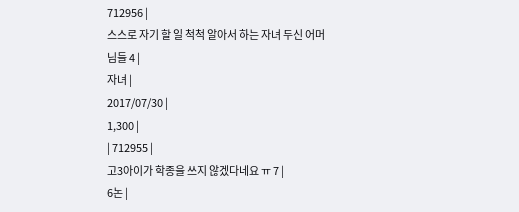712956 |
스스로 자기 할 일 척척 알아서 하는 자녀 두신 어머님들 4 |
자녀 |
2017/07/30 |
1,300 |
| 712955 |
고3아이가 학종을 쓰지 않겠다네요 ㅠ 7 |
6논 |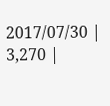2017/07/30 |
3,270 |